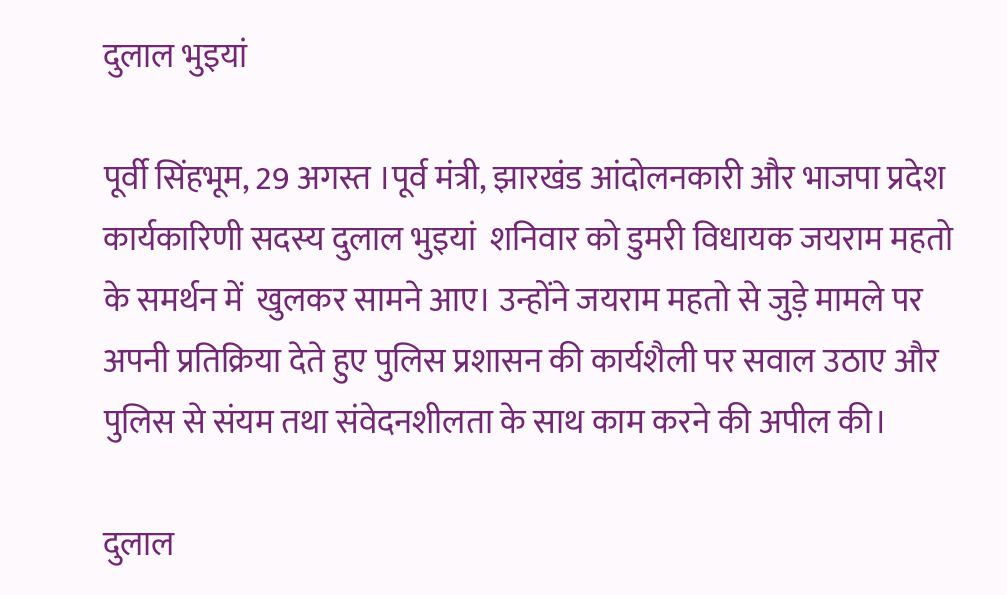दुलाल भुइयां

पूर्वी सिंहभूम, 29 अगस्त ।पूर्व मंत्री, झारखंड आंदोलनकारी और भाजपा प्रदेश कार्यकारिणी सदस्य दुलाल भुइयां  शनिवार को डुमरी विधायक जयराम महतो के समर्थन में  खुलकर सामने आए। उन्होंने जयराम महतो से जुड़े मामले पर अपनी प्रतिक्रिया देते हुए पुलिस प्रशासन की कार्यशैली पर सवाल उठाए और पुलिस से संयम तथा संवेदनशीलता के साथ काम करने की अपील की।

दुलाल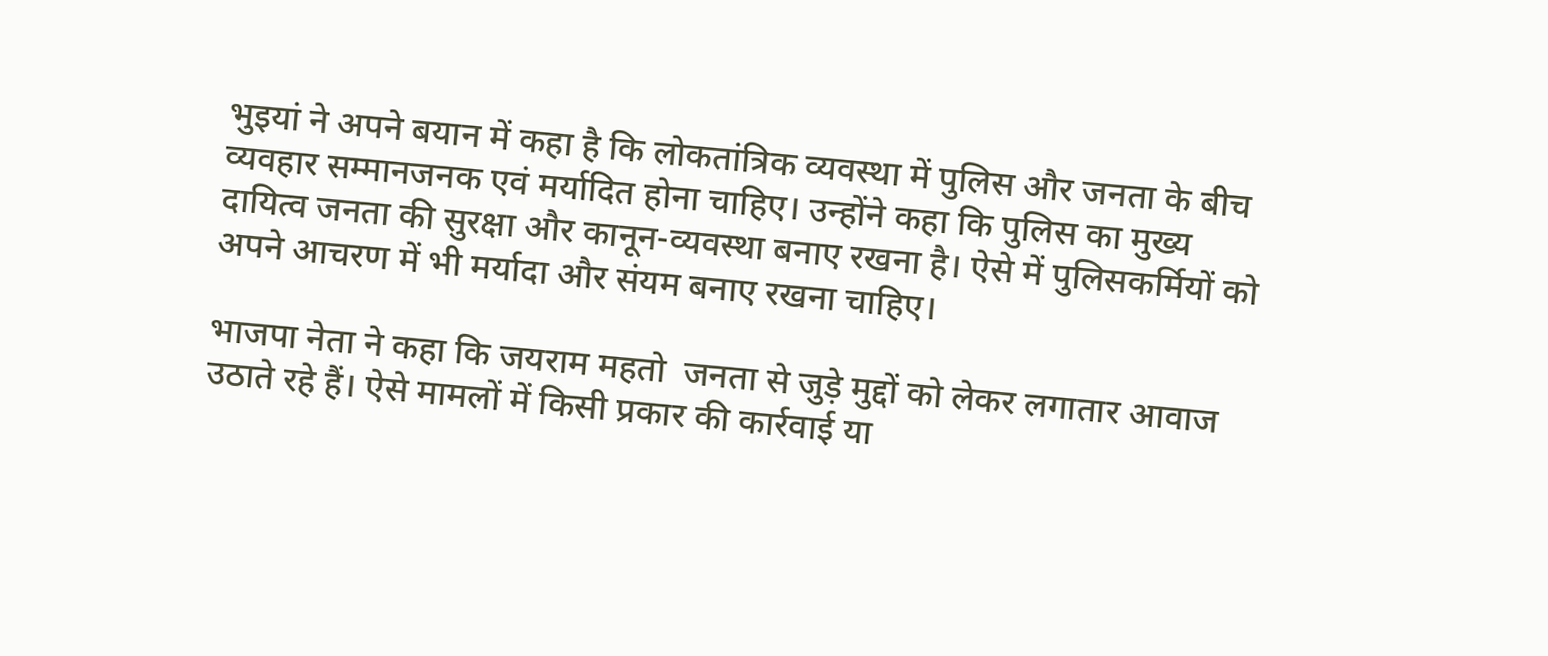भुइयां ने अपने बयान में कहा है कि लोकतांत्रिक व्यवस्था में पुलिस और जनता के बीच व्यवहार सम्मानजनक एवं मर्यादित होना चाहिए। उन्होंने कहा कि पुलिस का मुख्य दायित्व जनता की सुरक्षा और कानून-व्यवस्था बनाए रखना है। ऐसे में पुलिसकर्मियों को अपने आचरण में भी मर्यादा और संयम बनाए रखना चाहिए।

भाजपा नेता ने कहा कि जयराम महतो  जनता से जुड़े मुद्दों को लेकर लगातार आवाज उठाते रहे हैं। ऐसे मामलों में किसी प्रकार की कार्रवाई या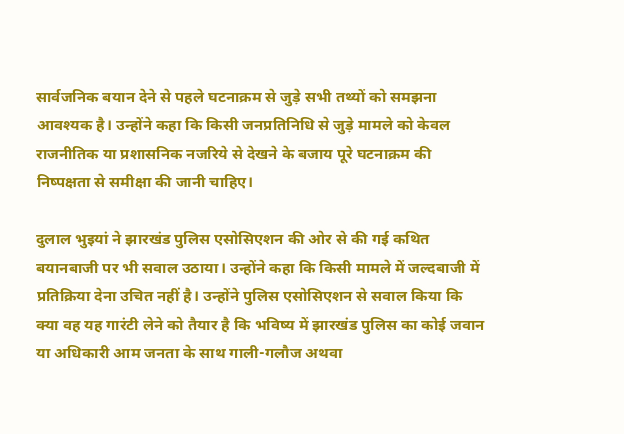सार्वजनिक बयान देने से पहले घटनाक्रम से जुड़े सभी तथ्यों को समझना आवश्यक है। उन्होंने कहा कि किसी जनप्रतिनिधि से जुड़े मामले को केवल राजनीतिक या प्रशासनिक नजरिये से देखने के बजाय पूरे घटनाक्रम की निष्पक्षता से समीक्षा की जानी चाहिए।

दुलाल भुइयां ने झारखंड पुलिस एसोसिएशन की ओर से की गई कथित बयानबाजी पर भी सवाल उठाया। उन्होंने कहा कि किसी मामले में जल्दबाजी में प्रतिक्रिया देना उचित नहीं है। उन्होंने पुलिस एसोसिएशन से सवाल किया कि क्या वह यह गारंटी लेने को तैयार है कि भविष्य में झारखंड पुलिस का कोई जवान या अधिकारी आम जनता के साथ गाली-गलौज अथवा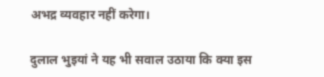अभद्र व्यवहार नहीं करेगा।

दुलाल भुइयां ने यह भी सवाल उठाया कि क्या इस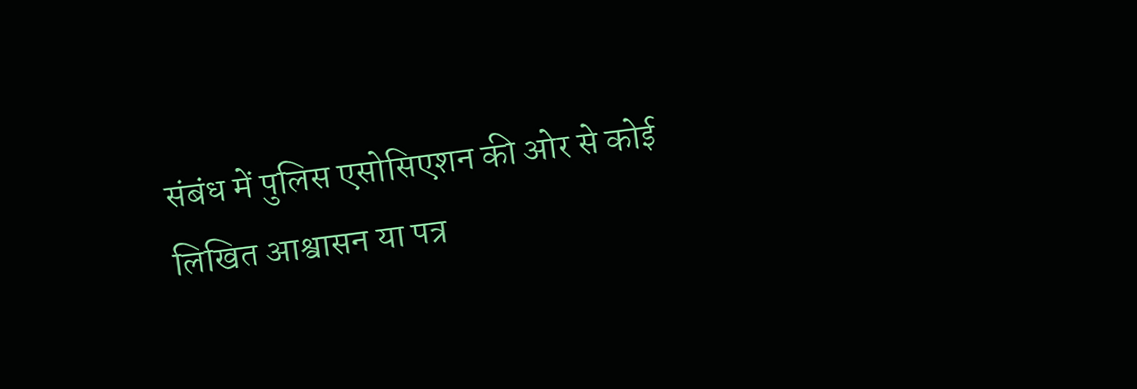संबंध में पुलिस एसोसिएशन की ओर से कोई लिखित आश्वासन या पत्र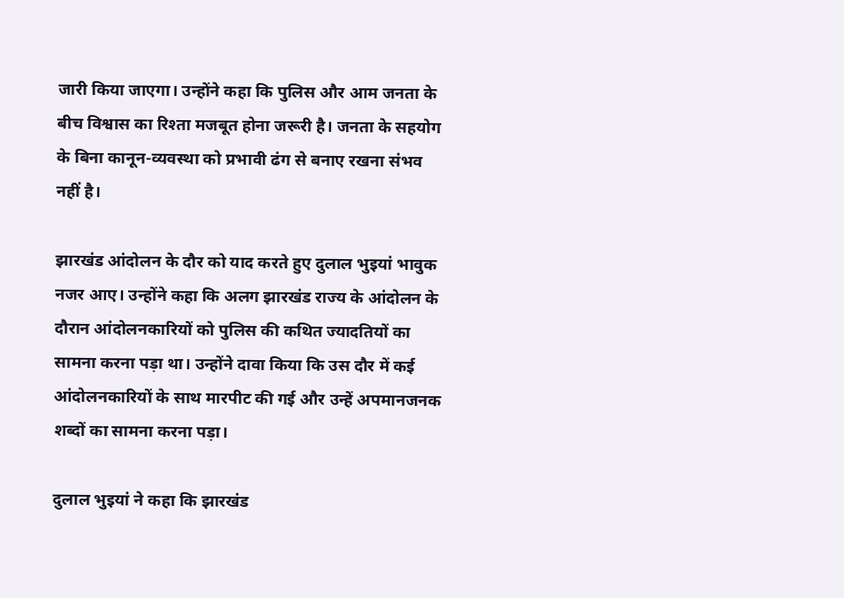जारी किया जाएगा। उन्होंने कहा कि पुलिस और आम जनता के बीच विश्वास का रिश्ता मजबूत होना जरूरी है। जनता के सहयोग के बिना कानून-व्यवस्था को प्रभावी ढंग से बनाए रखना संभव नहीं है।

झारखंड आंदोलन के दौर को याद करते हुए दुलाल भुइयां भावुक नजर आए। उन्होंने कहा कि अलग झारखंड राज्य के आंदोलन के दौरान आंदोलनकारियों को पुलिस की कथित ज्यादतियों का सामना करना पड़ा था। उन्होंने दावा किया कि उस दौर में कई आंदोलनकारियों के साथ मारपीट की गई और उन्हें अपमानजनक शब्दों का सामना करना पड़ा।

दुलाल भुइयां ने कहा कि झारखंड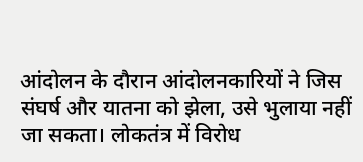आंदोलन के दौरान आंदोलनकारियों ने जिस संघर्ष और यातना को झेला, उसे भुलाया नहीं जा सकता। लोकतंत्र में विरोध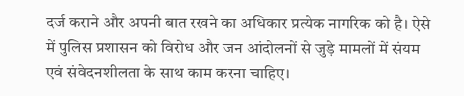दर्ज कराने और अपनी बात रखने का अधिकार प्रत्येक नागरिक को है। ऐसे में पुलिस प्रशासन को विरोध और जन आंदोलनों से जुड़े मामलों में संयम एवं संवेदनशीलता के साथ काम करना चाहिए।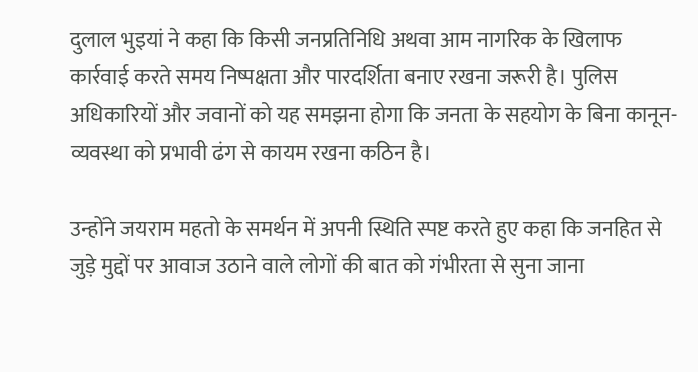दुलाल भुइयां ने कहा कि किसी जनप्रतिनिधि अथवा आम नागरिक के खिलाफ कार्रवाई करते समय निष्पक्षता और पारदर्शिता बनाए रखना जरूरी है। पुलिस अधिकारियों और जवानों को यह समझना होगा कि जनता के सहयोग के बिना कानून-व्यवस्था को प्रभावी ढंग से कायम रखना कठिन है।

उन्होंने जयराम महतो के समर्थन में अपनी स्थिति स्पष्ट करते हुए कहा कि जनहित से जुड़े मुद्दों पर आवाज उठाने वाले लोगों की बात को गंभीरता से सुना जाना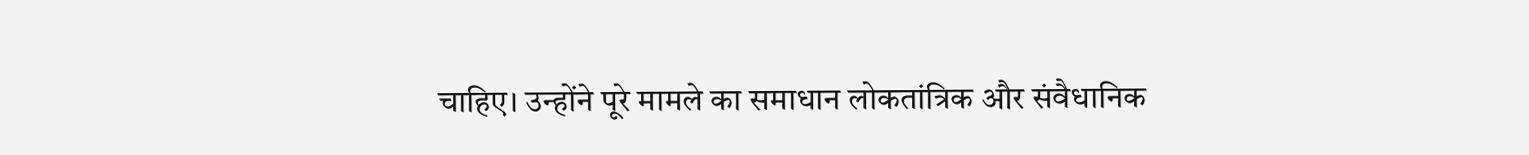चाहिए। उन्होंने पूरे मामले का समाधान लोकतांत्रिक और संवैधानिक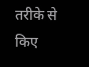तरीके से किए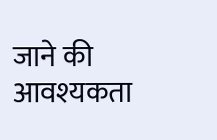जाने की आवश्यकता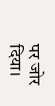पर जोर दिया।